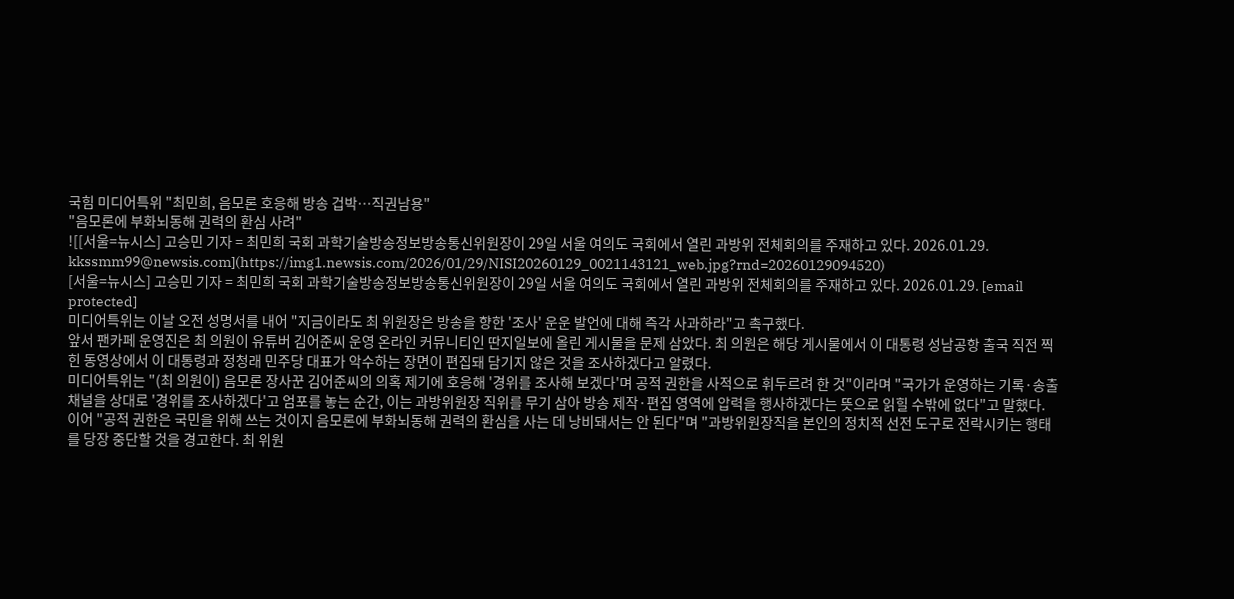국힘 미디어특위 "최민희, 음모론 호응해 방송 겁박…직권남용"
"음모론에 부화뇌동해 권력의 환심 사려"
![[서울=뉴시스] 고승민 기자 = 최민희 국회 과학기술방송정보방송통신위원장이 29일 서울 여의도 국회에서 열린 과방위 전체회의를 주재하고 있다. 2026.01.29. kkssmm99@newsis.com](https://img1.newsis.com/2026/01/29/NISI20260129_0021143121_web.jpg?rnd=20260129094520)
[서울=뉴시스] 고승민 기자 = 최민희 국회 과학기술방송정보방송통신위원장이 29일 서울 여의도 국회에서 열린 과방위 전체회의를 주재하고 있다. 2026.01.29. [email protected]
미디어특위는 이날 오전 성명서를 내어 "지금이라도 최 위원장은 방송을 향한 '조사' 운운 발언에 대해 즉각 사과하라"고 촉구했다.
앞서 팬카페 운영진은 최 의원이 유튜버 김어준씨 운영 온라인 커뮤니티인 딴지일보에 올린 게시물을 문제 삼았다. 최 의원은 해당 게시물에서 이 대통령 성남공항 출국 직전 찍힌 동영상에서 이 대통령과 정청래 민주당 대표가 악수하는 장면이 편집돼 담기지 않은 것을 조사하겠다고 알렸다.
미디어특위는 "(최 의원이) 음모론 장사꾼 김어준씨의 의혹 제기에 호응해 '경위를 조사해 보겠다'며 공적 권한을 사적으로 휘두르려 한 것"이라며 "국가가 운영하는 기록·송출 채널을 상대로 '경위를 조사하겠다'고 엄포를 놓는 순간, 이는 과방위원장 직위를 무기 삼아 방송 제작·편집 영역에 압력을 행사하겠다는 뜻으로 읽힐 수밖에 없다"고 말했다.
이어 "공적 권한은 국민을 위해 쓰는 것이지 음모론에 부화뇌동해 권력의 환심을 사는 데 낭비돼서는 안 된다"며 "과방위원장직을 본인의 정치적 선전 도구로 전락시키는 행태를 당장 중단할 것을 경고한다. 최 위원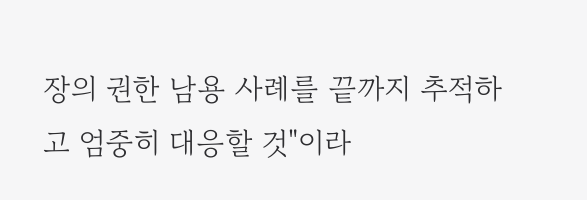장의 권한 남용 사례를 끝까지 추적하고 엄중히 대응할 것"이라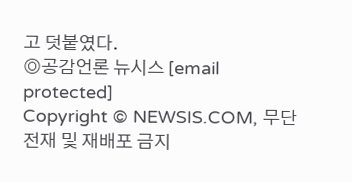고 덧붙였다.
◎공감언론 뉴시스 [email protected]
Copyright © NEWSIS.COM, 무단 전재 및 재배포 금지